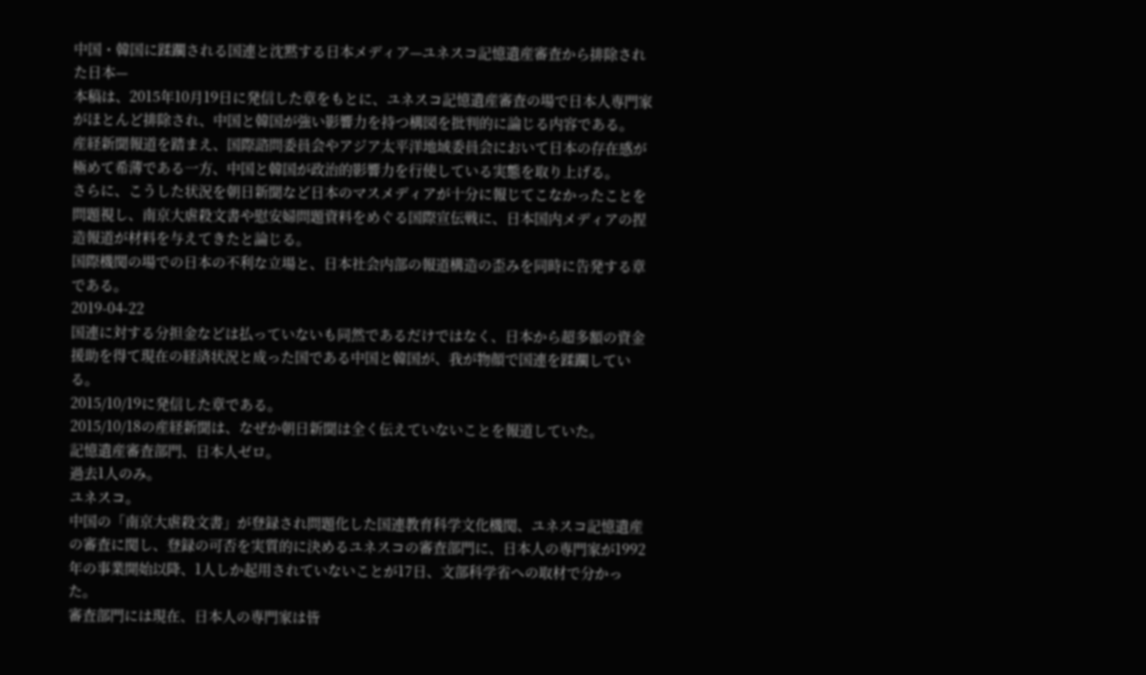中国・韓国に蹂躙される国連と沈黙する日本メディア—ユネスコ記憶遺産審査から排除された日本—
本稿は、2015年10月19日に発信した章をもとに、ユネスコ記憶遺産審査の場で日本人専門家がほとんど排除され、中国と韓国が強い影響力を持つ構図を批判的に論じる内容である。
産経新聞報道を踏まえ、国際諮問委員会やアジア太平洋地域委員会において日本の存在感が極めて希薄である一方、中国と韓国が政治的影響力を行使している実態を取り上げる。
さらに、こうした状況を朝日新聞など日本のマスメディアが十分に報じてこなかったことを問題視し、南京大虐殺文書や慰安婦問題資料をめぐる国際宣伝戦に、日本国内メディアの捏造報道が材料を与えてきたと論じる。
国際機関の場での日本の不利な立場と、日本社会内部の報道構造の歪みを同時に告発する章である。
2019-04-22
国連に対する分担金などは払っていないも同然であるだけではなく、日本から超多額の資金援助を得て現在の経済状況と成った国である中国と韓国が、我が物顔で国連を蹂躙している。
2015/10/19に発信した章である。
2015/10/18の産経新聞は、なぜか朝日新聞は全く伝えていないことを報道していた。
記憶遺産審査部門、日本人ゼロ。
過去1人のみ。
ユネスコ。
中国の「南京大虐殺文書」が登録され問題化した国連教育科学文化機関、ユネスコ記憶遺産の審査に関し、登録の可否を実質的に決めるユネスコの審査部門に、日本人の専門家が1992年の事業開始以降、1人しか起用されていないことが17日、文部科学省への取材で分かった。
審査部門には現在、日本人の専門家は皆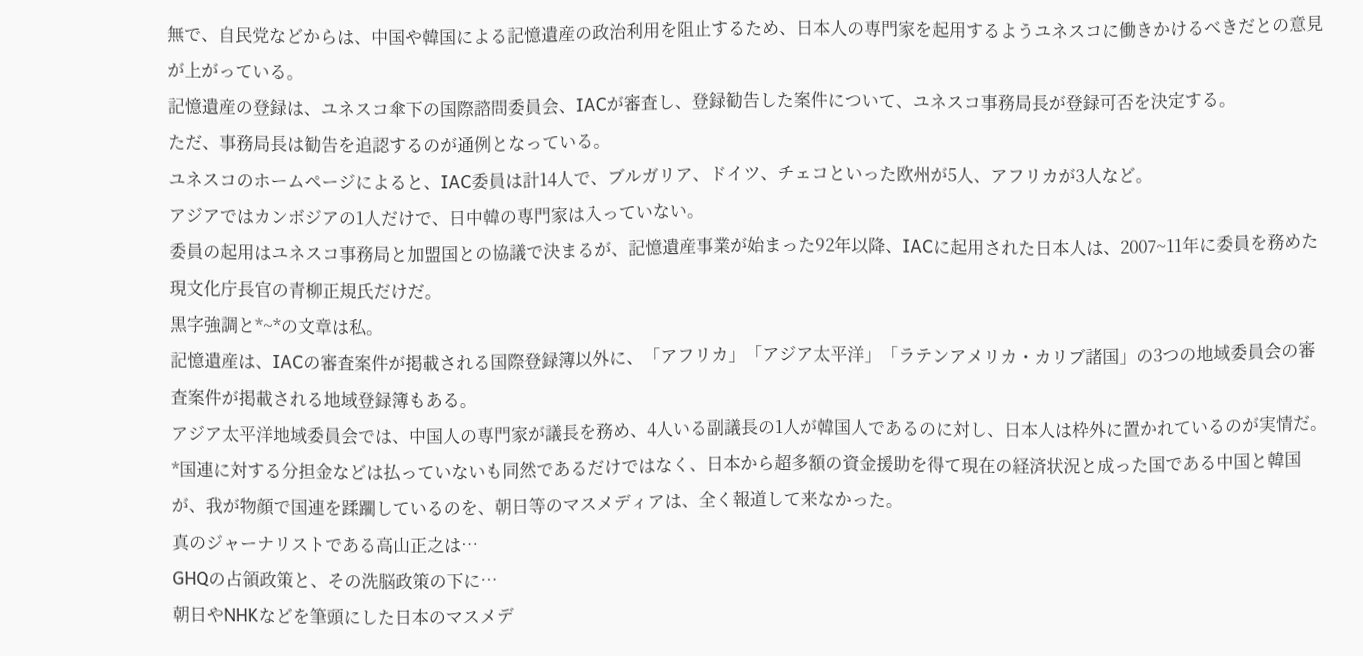無で、自民党などからは、中国や韓国による記憶遺産の政治利用を阻止するため、日本人の専門家を起用するようユネスコに働きかけるべきだとの意見が上がっている。
記憶遺産の登録は、ユネスコ傘下の国際諮問委員会、IACが審査し、登録勧告した案件について、ユネスコ事務局長が登録可否を決定する。
ただ、事務局長は勧告を追認するのが通例となっている。
ユネスコのホームページによると、IAC委員は計14人で、ブルガリア、ドイツ、チェコといった欧州が5人、アフリカが3人など。
アジアではカンボジアの1人だけで、日中韓の専門家は入っていない。
委員の起用はユネスコ事務局と加盟国との協議で決まるが、記憶遺産事業が始まった92年以降、IACに起用された日本人は、2007~11年に委員を務めた現文化庁長官の青柳正規氏だけだ。
黒字強調と*~*の文章は私。
記憶遺産は、IACの審査案件が掲載される国際登録簿以外に、「アフリカ」「アジア太平洋」「ラテンアメリカ・カリブ諸国」の3つの地域委員会の審査案件が掲載される地域登録簿もある。
アジア太平洋地域委員会では、中国人の専門家が議長を務め、4人いる副議長の1人が韓国人であるのに対し、日本人は枠外に置かれているのが実情だ。
*国連に対する分担金などは払っていないも同然であるだけではなく、日本から超多額の資金援助を得て現在の経済状況と成った国である中国と韓国が、我が物顔で国連を蹂躙しているのを、朝日等のマスメディアは、全く報道して来なかった。
真のジャーナリストである高山正之は…
GHQの占領政策と、その洗脳政策の下に…
朝日やNHKなどを筆頭にした日本のマスメデ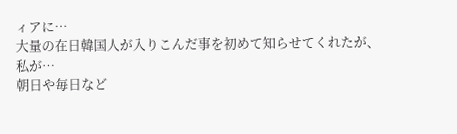ィアに…
大量の在日韓国人が入りこんだ事を初めて知らせてくれたが、
私が…
朝日や毎日など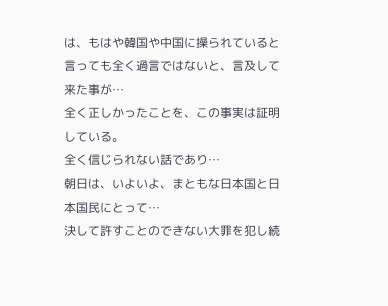は、もはや韓国や中国に操られていると言っても全く過言ではないと、言及して来た事が…
全く正しかったことを、この事実は証明している。
全く信じられない話であり…
朝日は、いよいよ、まともな日本国と日本国民にとって…
決して許すことのできない大罪を犯し続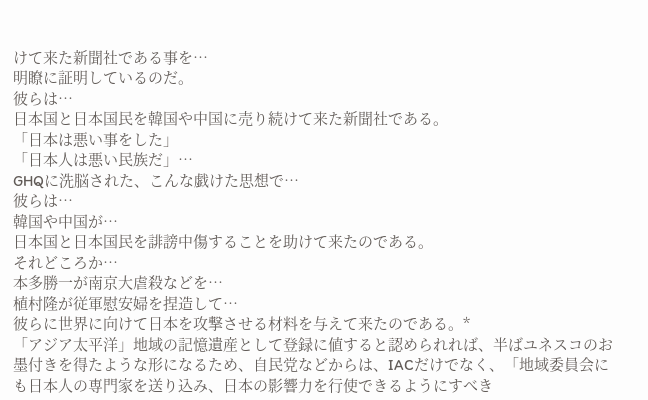けて来た新聞社である事を…
明瞭に証明しているのだ。
彼らは…
日本国と日本国民を韓国や中国に売り続けて来た新聞社である。
「日本は悪い事をした」
「日本人は悪い民族だ」…
GHQに洗脳された、こんな戯けた思想で…
彼らは…
韓国や中国が…
日本国と日本国民を誹謗中傷することを助けて来たのである。
それどころか…
本多勝一が南京大虐殺などを…
植村隆が従軍慰安婦を捏造して…
彼らに世界に向けて日本を攻撃させる材料を与えて来たのである。*
「アジア太平洋」地域の記憶遺産として登録に値すると認められれば、半ばユネスコのお墨付きを得たような形になるため、自民党などからは、IACだけでなく、「地域委員会にも日本人の専門家を送り込み、日本の影響力を行使できるようにすべき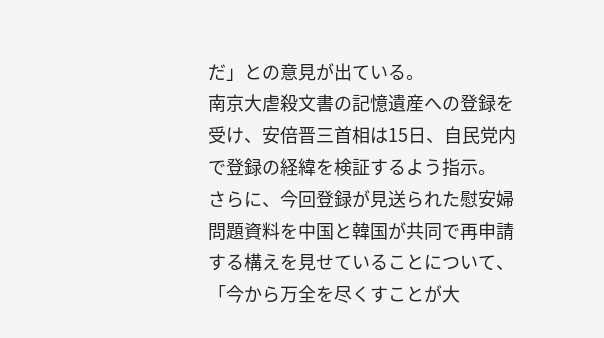だ」との意見が出ている。
南京大虐殺文書の記憶遺産への登録を受け、安倍晋三首相は15日、自民党内で登録の経緯を検証するよう指示。
さらに、今回登録が見送られた慰安婦問題資料を中国と韓国が共同で再申請する構えを見せていることについて、「今から万全を尽くすことが大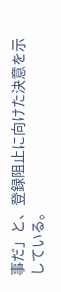事だ」と、登録阻止に向けた決意を示している。